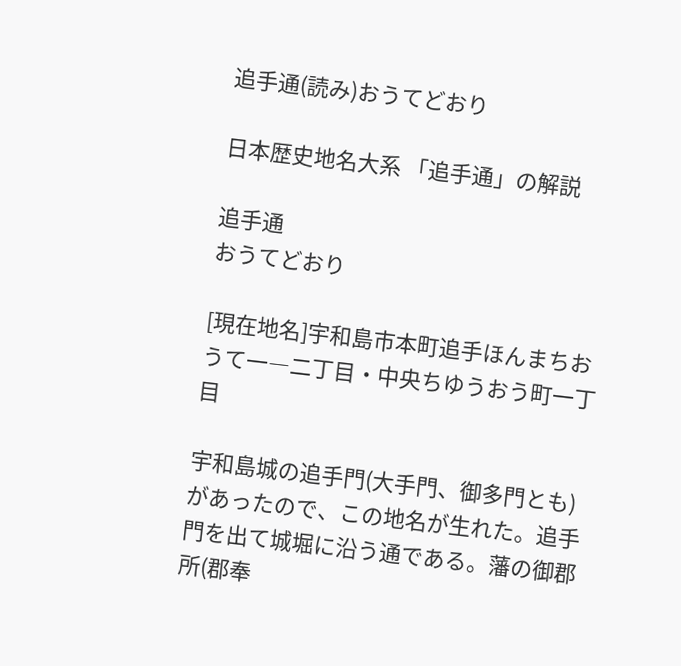追手通(読み)おうてどおり

日本歴史地名大系 「追手通」の解説

追手通
おうてどおり

[現在地名]宇和島市本町追手ほんまちおうて一―二丁目・中央ちゆうおう町一丁目

宇和島城の追手門(大手門、御多門とも)があったので、この地名が生れた。追手門を出て城堀に沿う通である。藩の御郡所(郡奉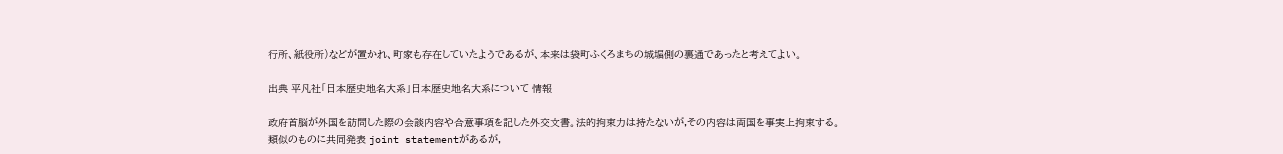行所、紙役所)などが置かれ、町家も存在していたようであるが、本来は袋町ふくろまちの城堀側の裏通であったと考えてよい。

出典 平凡社「日本歴史地名大系」日本歴史地名大系について 情報

政府首脳が外国を訪問した際の会談内容や合意事項を記した外交文書。法的拘束力は持たないが,その内容は両国を事実上拘束する。類似のものに共同発表 joint statementがあるが,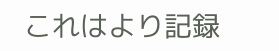これはより記録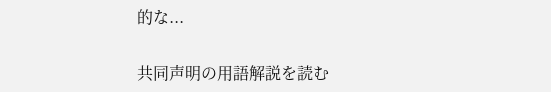的な...

共同声明の用語解説を読む